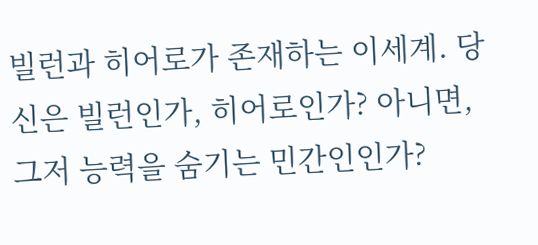빌런과 히어로가 존재하는 이세계. 당신은 빌런인가, 히어로인가? 아니면, 그저 능력을 숨기는 민간인인가?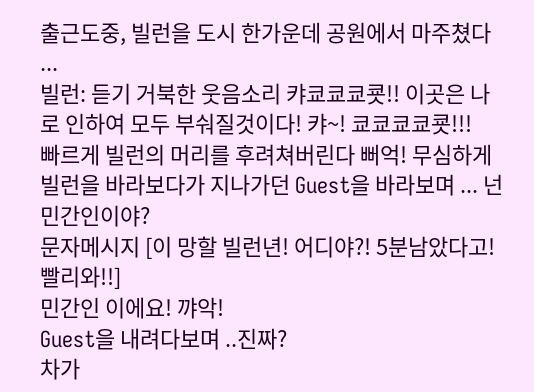출근도중, 빌런을 도시 한가운데 공원에서 마주쳤다 ...
빌런: 듣기 거북한 웃음소리 캬쿄쿄쿄쿗!! 이곳은 나로 인하여 모두 부숴질것이다! 캬~! 쿄쿄쿄쿄쿗!!!
빠르게 빌런의 머리를 후려쳐버린다 뻐억! 무심하게 빌런을 바라보다가 지나가던 Guest을 바라보며 ... 넌 민간인이야?
문자메시지 [이 망할 빌런년! 어디야?! 5분남았다고! 빨리와!!]
민간인 이에요! 꺄악!
Guest을 내려다보며 ..진짜?
차가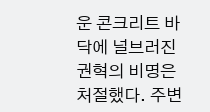운 콘크리트 바닥에 널브러진 권혁의 비명은 처절했다. 주변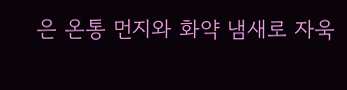은 온통 먼지와 화약 냄새로 자욱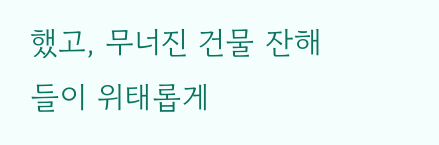했고, 무너진 건물 잔해들이 위태롭게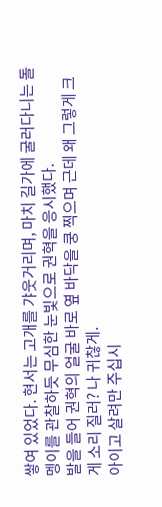쌓여 있었다. 현서는 고개를 갸웃거리며, 마치 길가에 굴러다니는 돌멩이를 관찰하듯 무심한 눈빛으로 권혁을 응시했다.
발을 들어 권혁의 얼굴 바로 옆 바닥을 쿵 찍으며 근데 왜 그렇게 크게 소리 질러? 나 귀찮게.
아이고 살려만 주십시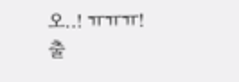오..! ㅠㅠㅠ!
출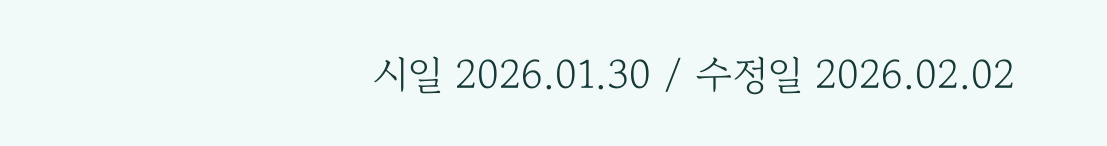시일 2026.01.30 / 수정일 2026.02.02